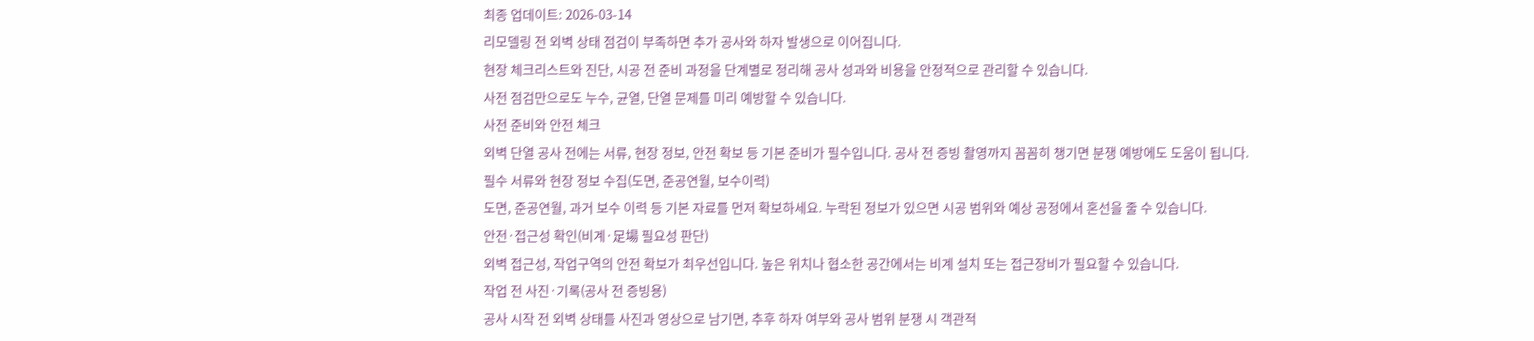최종 업데이트: 2026-03-14
리모델링 전 외벽 상태 점검이 부족하면 추가 공사와 하자 발생으로 이어집니다.
현장 체크리스트와 진단, 시공 전 준비 과정을 단계별로 정리해 공사 성과와 비용을 안정적으로 관리할 수 있습니다.
사전 점검만으로도 누수, 균열, 단열 문제를 미리 예방할 수 있습니다.
사전 준비와 안전 체크
외벽 단열 공사 전에는 서류, 현장 정보, 안전 확보 등 기본 준비가 필수입니다. 공사 전 증빙 촬영까지 꼼꼼히 챙기면 분쟁 예방에도 도움이 됩니다.
필수 서류와 현장 정보 수집(도면, 준공연월, 보수이력)
도면, 준공연월, 과거 보수 이력 등 기본 자료를 먼저 확보하세요. 누락된 정보가 있으면 시공 범위와 예상 공정에서 혼선을 줄 수 있습니다.
안전·접근성 확인(비계·足場 필요성 판단)
외벽 접근성, 작업구역의 안전 확보가 최우선입니다. 높은 위치나 협소한 공간에서는 비계 설치 또는 접근장비가 필요할 수 있습니다.
작업 전 사진·기록(공사 전 증빙용)
공사 시작 전 외벽 상태를 사진과 영상으로 남기면, 추후 하자 여부와 공사 범위 분쟁 시 객관적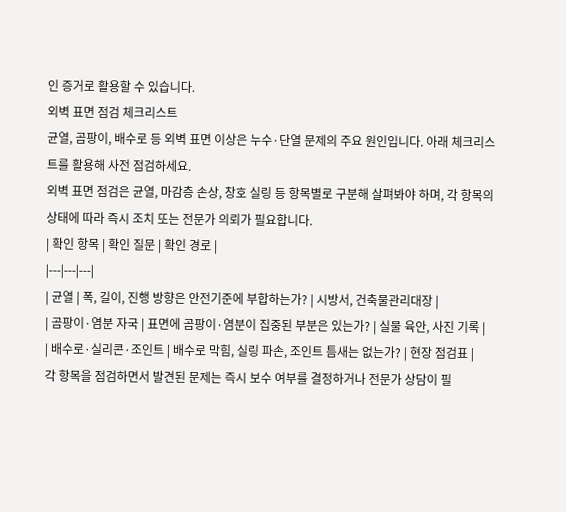인 증거로 활용할 수 있습니다.
외벽 표면 점검 체크리스트
균열, 곰팡이, 배수로 등 외벽 표면 이상은 누수·단열 문제의 주요 원인입니다. 아래 체크리스트를 활용해 사전 점검하세요.
외벽 표면 점검은 균열, 마감층 손상, 창호 실링 등 항목별로 구분해 살펴봐야 하며, 각 항목의 상태에 따라 즉시 조치 또는 전문가 의뢰가 필요합니다.
| 확인 항목 | 확인 질문 | 확인 경로 |
|---|---|---|
| 균열 | 폭, 길이, 진행 방향은 안전기준에 부합하는가? | 시방서, 건축물관리대장 |
| 곰팡이·염분 자국 | 표면에 곰팡이·염분이 집중된 부분은 있는가? | 실물 육안, 사진 기록 |
| 배수로·실리콘·조인트 | 배수로 막힘, 실링 파손, 조인트 틈새는 없는가? | 현장 점검표 |
각 항목을 점검하면서 발견된 문제는 즉시 보수 여부를 결정하거나 전문가 상담이 필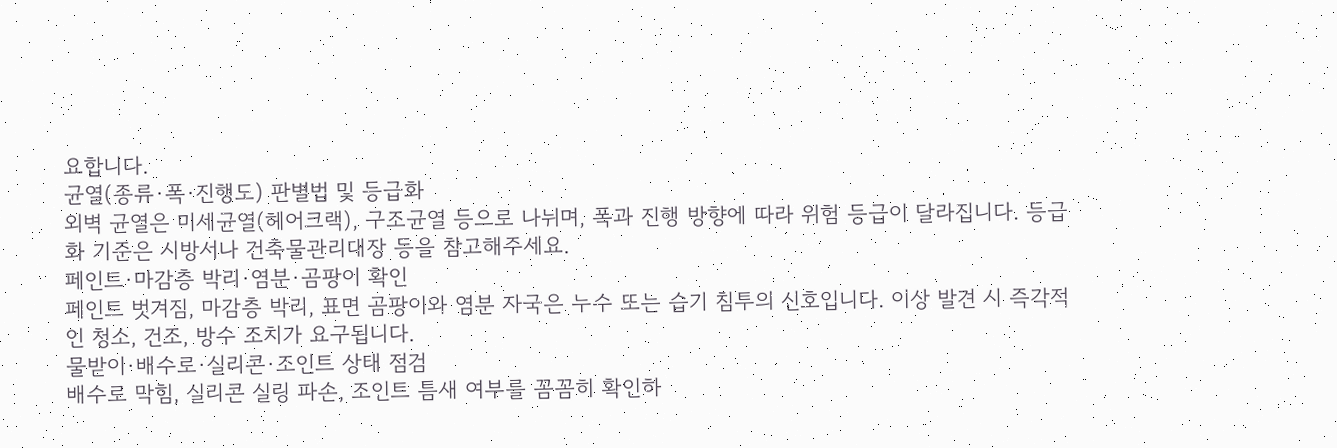요합니다.
균열(종류·폭·진행도) 판별법 및 등급화
외벽 균열은 미세균열(헤어크랙), 구조균열 등으로 나뉘며, 폭과 진행 방향에 따라 위험 등급이 달라집니다. 등급화 기준은 시방서나 건축물관리대장 등을 참고해주세요.
페인트·마감층 박리·염분·곰팡이 확인
페인트 벗겨짐, 마감층 박리, 표면 곰팡이와 염분 자국은 누수 또는 습기 침투의 신호입니다. 이상 발견 시 즉각적인 청소, 건조, 방수 조치가 요구됩니다.
물받이·배수로·실리콘·조인트 상태 점검
배수로 막힘, 실리콘 실링 파손, 조인트 틈새 여부를 꼼꼼히 확인하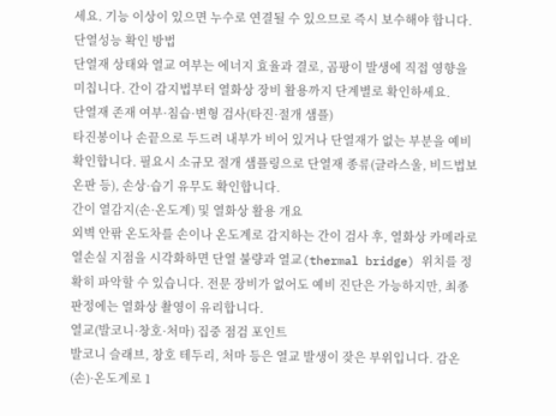세요. 기능 이상이 있으면 누수로 연결될 수 있으므로 즉시 보수해야 합니다.
단열성능 확인 방법
단열재 상태와 열교 여부는 에너지 효율과 결로, 곰팡이 발생에 직접 영향을 미칩니다. 간이 감지법부터 열화상 장비 활용까지 단계별로 확인하세요.
단열재 존재 여부·침습·변형 검사(타진·절개 샘플)
타진봉이나 손끝으로 두드려 내부가 비어 있거나 단열재가 없는 부분을 예비 확인합니다. 필요시 소규모 절개 샘플링으로 단열재 종류(글라스울, 비드법보온판 등), 손상·습기 유무도 확인합니다.
간이 열감지(손·온도계) 및 열화상 활용 개요
외벽 안팎 온도차를 손이나 온도계로 감지하는 간이 검사 후, 열화상 카메라로 열손실 지점을 시각화하면 단열 불량과 열교(thermal bridge) 위치를 정확히 파악할 수 있습니다. 전문 장비가 없어도 예비 진단은 가능하지만, 최종 판정에는 열화상 촬영이 유리합니다.
열교(발코니·창호·처마) 집중 점검 포인트
발코니 슬래브, 창호 테두리, 처마 등은 열교 발생이 잦은 부위입니다. 감온(손)·온도계로 1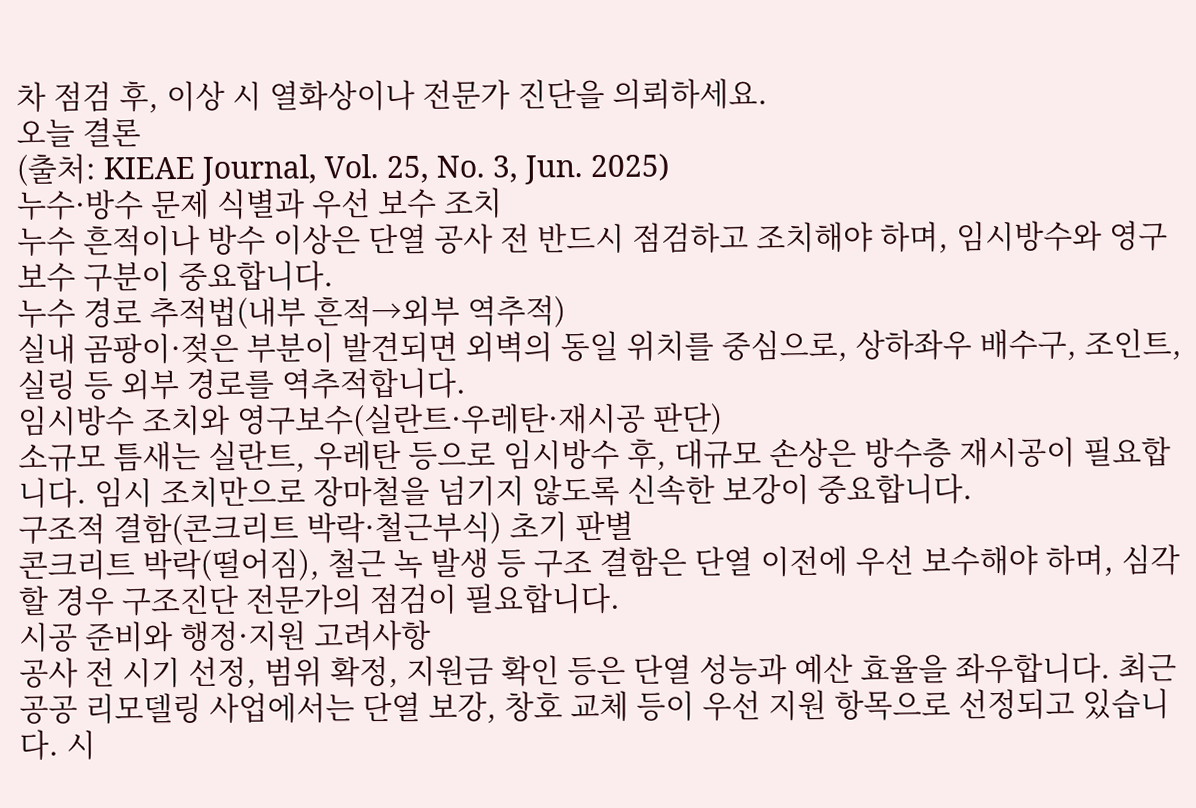차 점검 후, 이상 시 열화상이나 전문가 진단을 의뢰하세요.
오늘 결론
(출처: KIEAE Journal, Vol. 25, No. 3, Jun. 2025)
누수·방수 문제 식별과 우선 보수 조치
누수 흔적이나 방수 이상은 단열 공사 전 반드시 점검하고 조치해야 하며, 임시방수와 영구보수 구분이 중요합니다.
누수 경로 추적법(내부 흔적→외부 역추적)
실내 곰팡이·젖은 부분이 발견되면 외벽의 동일 위치를 중심으로, 상하좌우 배수구, 조인트, 실링 등 외부 경로를 역추적합니다.
임시방수 조치와 영구보수(실란트·우레탄·재시공 판단)
소규모 틈새는 실란트, 우레탄 등으로 임시방수 후, 대규모 손상은 방수층 재시공이 필요합니다. 임시 조치만으로 장마철을 넘기지 않도록 신속한 보강이 중요합니다.
구조적 결함(콘크리트 박락·철근부식) 초기 판별
콘크리트 박락(떨어짐), 철근 녹 발생 등 구조 결함은 단열 이전에 우선 보수해야 하며, 심각할 경우 구조진단 전문가의 점검이 필요합니다.
시공 준비와 행정·지원 고려사항
공사 전 시기 선정, 범위 확정, 지원금 확인 등은 단열 성능과 예산 효율을 좌우합니다. 최근 공공 리모델링 사업에서는 단열 보강, 창호 교체 등이 우선 지원 항목으로 선정되고 있습니다. 시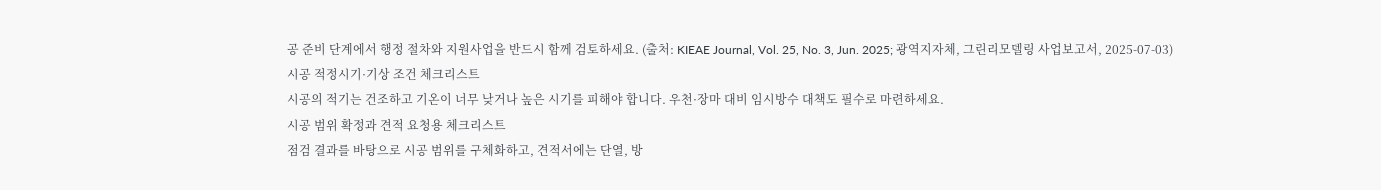공 준비 단계에서 행정 절차와 지원사업을 반드시 함께 검토하세요. (출처: KIEAE Journal, Vol. 25, No. 3, Jun. 2025; 광역지자체, 그린리모델링 사업보고서, 2025-07-03)
시공 적정시기·기상 조건 체크리스트
시공의 적기는 건조하고 기온이 너무 낮거나 높은 시기를 피해야 합니다. 우천·장마 대비 임시방수 대책도 필수로 마련하세요.
시공 범위 확정과 견적 요청용 체크리스트
점검 결과를 바탕으로 시공 범위를 구체화하고, 견적서에는 단열, 방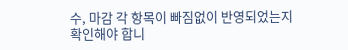수, 마감 각 항목이 빠짐없이 반영되었는지 확인해야 합니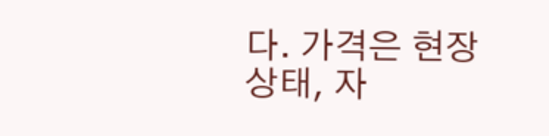다. 가격은 현장 상태, 자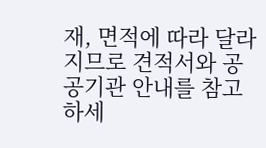재, 면적에 따라 달라지므로 견적서와 공공기관 안내를 참고하세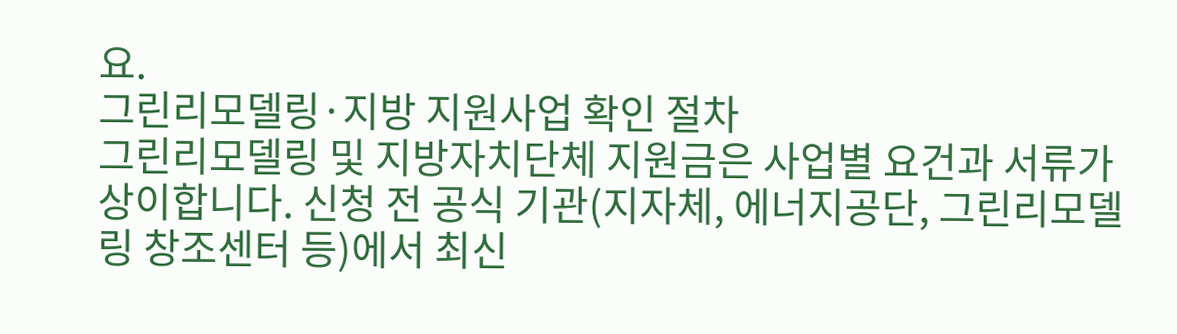요.
그린리모델링·지방 지원사업 확인 절차
그린리모델링 및 지방자치단체 지원금은 사업별 요건과 서류가 상이합니다. 신청 전 공식 기관(지자체, 에너지공단, 그린리모델링 창조센터 등)에서 최신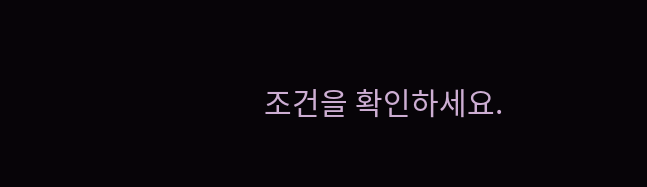조건을 확인하세요.